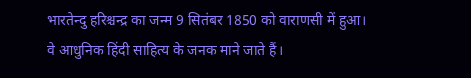भारतेन्दु हरिश्चन्द्र का जन्म 9 सितंबर 1850 को वाराणसी में हुआ। वे आधुनिक हिंदी साहित्य के जनक माने जाते हैं।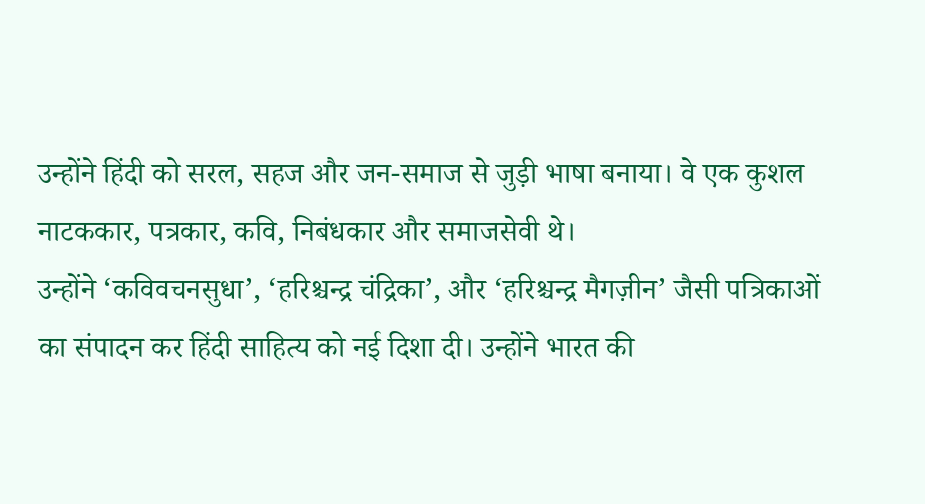उन्होंने हिंदी को सरल, सहज और जन-समाज से जुड़ी भाषा बनाया। वे एक कुशल नाटककार, पत्रकार, कवि, निबंधकार और समाजसेवी थे।
उन्होंने ‘कविवचनसुधा’, ‘हरिश्चन्द्र चंद्रिका’, और ‘हरिश्चन्द्र मैगज़ीन’ जैसी पत्रिकाओं का संपादन कर हिंदी साहित्य को नई दिशा दी। उन्होंने भारत की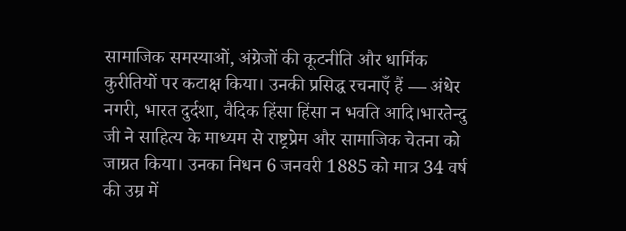सामाजिक समस्याओं, अंग्रेजों की कूटनीति और धार्मिक कुरीतियों पर कटाक्ष किया। उनकी प्रसिद्ध रचनाएँ हैं — अंधेर नगरी, भारत दुर्दशा, वैदिक हिंसा हिंसा न भवति आदि।भारतेन्दु जी ने साहित्य के माध्यम से राष्ट्रप्रेम और सामाजिक चेतना को जाग्रत किया। उनका निधन 6 जनवरी 1885 को मात्र 34 वर्ष की उम्र में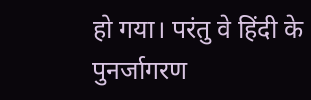हो गया। परंतु वे हिंदी के पुनर्जागरण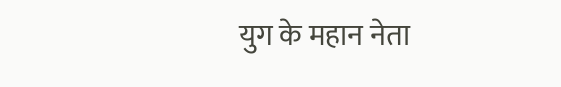युग के महान नेता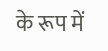के रूप में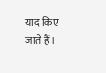याद किए जाते हैं।